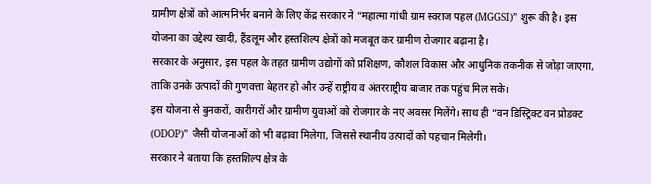ग्रामीण क्षेत्रों को आत्मनिर्भर बनाने के लिए केंद्र सरकार ने “महात्मा गांधी ग्राम स्वराज पहल (MGGSI)” शुरू की है। इस योजना का उद्देश्य खादी, हैंडलूम और हस्तशिल्प क्षेत्रों को मजबूत कर ग्रामीण रोजगार बढ़ाना है।
सरकार के अनुसार, इस पहल के तहत ग्रामीण उद्योगों को प्रशिक्षण, कौशल विकास और आधुनिक तकनीक से जोड़ा जाएगा, ताकि उनके उत्पादों की गुणवत्ता बेहतर हो और उन्हें राष्ट्रीय व अंतरराष्ट्रीय बाजार तक पहुंच मिल सके।
इस योजना से बुनकरों, कारीगरों और ग्रामीण युवाओं को रोजगार के नए अवसर मिलेंगे। साथ ही “वन डिस्ट्रिक्ट वन प्रोडक्ट (ODOP)” जैसी योजनाओं को भी बढ़ावा मिलेगा, जिससे स्थानीय उत्पादों को पहचान मिलेगी।
सरकार ने बताया कि हस्तशिल्प क्षेत्र के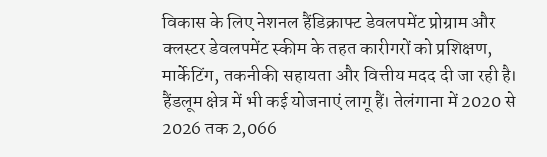विकास के लिए नेशनल हैंडिक्राफ्ट डेवलपमेंट प्रोग्राम और क्लस्टर डेवलपमेंट स्कीम के तहत कारीगरों को प्रशिक्षण, मार्केटिंग, तकनीकी सहायता और वित्तीय मदद दी जा रही है।
हैंडलूम क्षेत्र में भी कई योजनाएं लागू हैं। तेलंगाना में 2020 से 2026 तक 2,066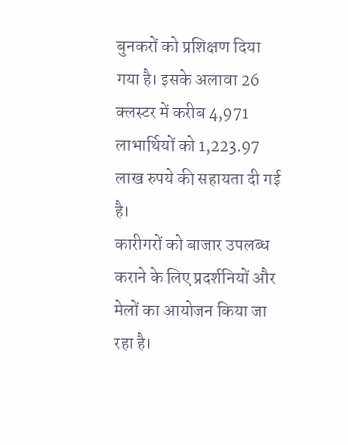बुनकरों को प्रशिक्षण दिया गया है। इसके अलावा 26 क्लस्टर में करीब 4,971 लाभार्थियों को 1,223.97 लाख रुपये की सहायता दी गई है।
कारीगरों को बाजार उपलब्ध कराने के लिए प्रदर्शनियों और मेलों का आयोजन किया जा रहा है।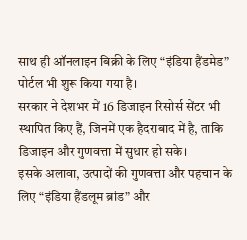साथ ही ऑनलाइन बिक्री के लिए “इंडिया हैंडमेड” पोर्टल भी शुरू किया गया है।
सरकार ने देशभर में 16 डिजाइन रिसोर्स सेंटर भी स्थापित किए हैं, जिनमें एक हैदराबाद में है, ताकि डिजाइन और गुणवत्ता में सुधार हो सके।
इसके अलावा, उत्पादों की गुणवत्ता और पहचान के लिए “इंडिया हैंडलूम ब्रांड” और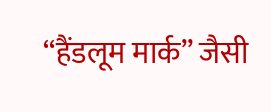“हैंडलूम मार्क” जैसी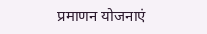प्रमाणन योजनाएं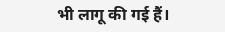भी लागू की गई हैं।